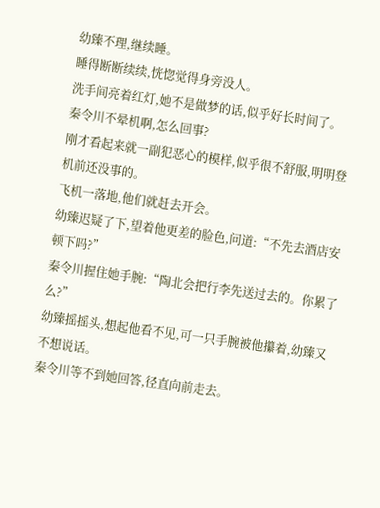幼臻不理,继续睡。
睡得断断续续,恍惚觉得身旁没人。
洗手间亮着红灯,她不是做梦的话,似乎好长时间了。
秦令川不晕机啊,怎么回事?
刚才看起来就一副犯恶心的模样,似乎很不舒服,明明登机前还没事的。
飞机一落地,他们就赶去开会。
幼臻迟疑了下,望着他更差的脸色,问道:“不先去酒店安顿下吗?”
秦令川握住她手腕:“陶北会把行李先送过去的。你累了么?”
幼臻摇摇头,想起他看不见,可一只手腕被他攥着,幼臻又不想说话。
秦令川等不到她回答,径直向前走去。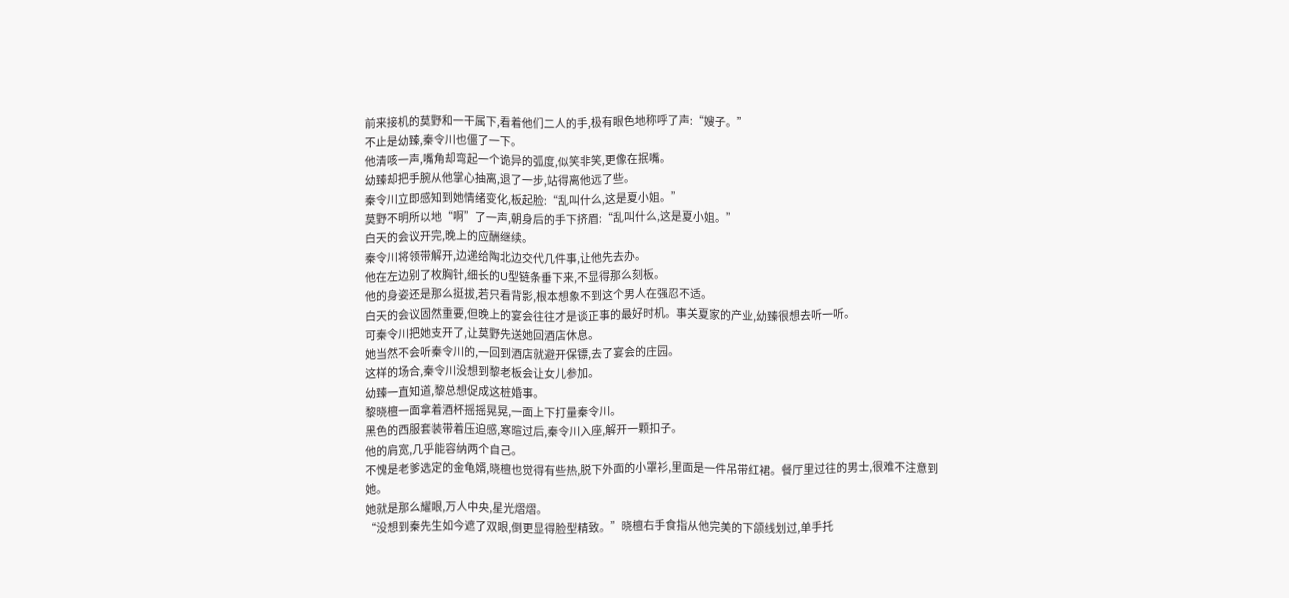前来接机的莫野和一干属下,看着他们二人的手,极有眼色地称呼了声:“嫂子。”
不止是幼臻,秦令川也僵了一下。
他清咳一声,嘴角却弯起一个诡异的弧度,似笑非笑,更像在抿嘴。
幼臻却把手腕从他掌心抽离,退了一步,站得离他远了些。
秦令川立即感知到她情绪变化,板起脸:“乱叫什么,这是夏小姐。”
莫野不明所以地“啊”了一声,朝身后的手下挤眉:“乱叫什么,这是夏小姐。”
白天的会议开完,晚上的应酬继续。
秦令川将领带解开,边递给陶北边交代几件事,让他先去办。
他在左边别了枚胸针,细长的U型链条垂下来,不显得那么刻板。
他的身姿还是那么挺拔,若只看背影,根本想象不到这个男人在强忍不适。
白天的会议固然重要,但晚上的宴会往往才是谈正事的最好时机。事关夏家的产业,幼臻很想去听一听。
可秦令川把她支开了,让莫野先送她回酒店休息。
她当然不会听秦令川的,一回到酒店就避开保镖,去了宴会的庄园。
这样的场合,秦令川没想到黎老板会让女儿参加。
幼臻一直知道,黎总想促成这桩婚事。
黎晓檀一面拿着酒杯摇摇晃晃,一面上下打量秦令川。
黑色的西服套装带着压迫感,寒暄过后,秦令川入座,解开一颗扣子。
他的肩宽,几乎能容纳两个自己。
不愧是老爹选定的金龟婿,晓檀也觉得有些热,脱下外面的小罩衫,里面是一件吊带红裙。餐厅里过往的男士,很难不注意到她。
她就是那么耀眼,万人中央,星光熠熠。
“没想到秦先生如今遮了双眼,倒更显得脸型精致。”晓檀右手食指从他完美的下颌线划过,单手托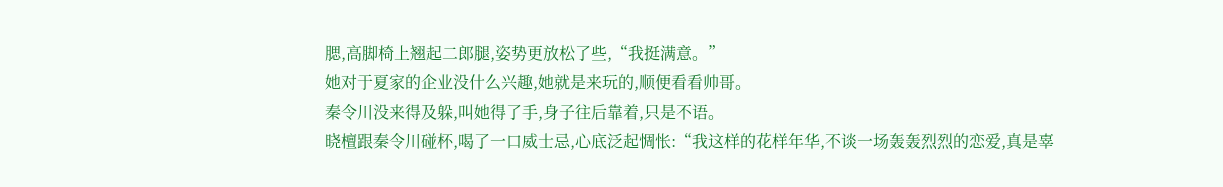腮,高脚椅上翘起二郎腿,姿势更放松了些,“我挺满意。”
她对于夏家的企业没什么兴趣,她就是来玩的,顺便看看帅哥。
秦令川没来得及躲,叫她得了手,身子往后靠着,只是不语。
晓檀跟秦令川碰杯,喝了一口威士忌,心底泛起惆怅:“我这样的花样年华,不谈一场轰轰烈烈的恋爱,真是辜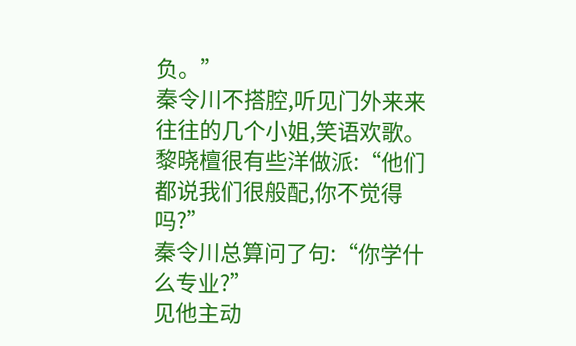负。”
秦令川不搭腔,听见门外来来往往的几个小姐,笑语欢歌。
黎晓檀很有些洋做派:“他们都说我们很般配,你不觉得吗?”
秦令川总算问了句:“你学什么专业?”
见他主动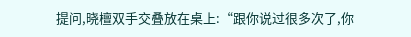提问,晓檀双手交叠放在桌上:“跟你说过很多次了,你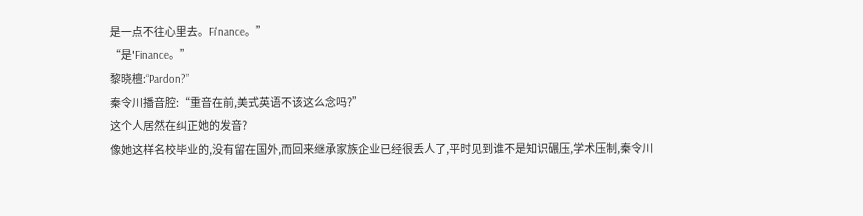是一点不往心里去。Fi'nance。”
“是'Finance。”
黎晓檀:“Pardon?”
秦令川播音腔:“重音在前,美式英语不该这么念吗?”
这个人居然在纠正她的发音?
像她这样名校毕业的,没有留在国外,而回来继承家族企业已经很丢人了,平时见到谁不是知识碾压,学术压制,秦令川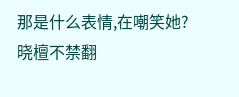那是什么表情,在嘲笑她?
晓檀不禁翻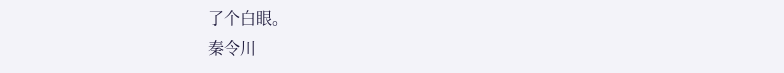了个白眼。
秦令川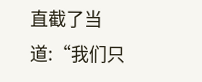直截了当道:“我们只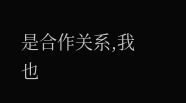是合作关系,我也